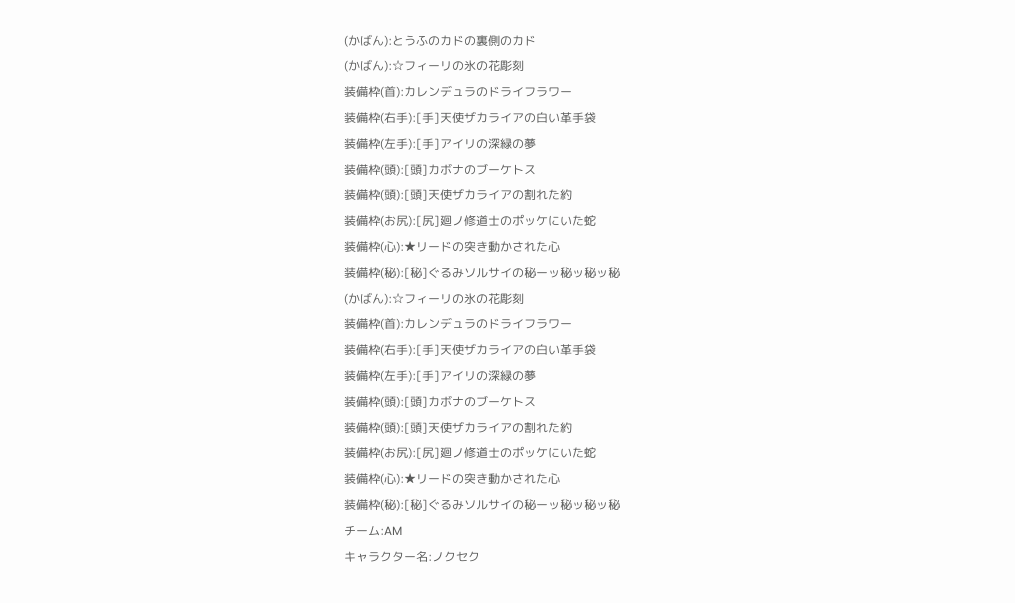(かばん):とうふのカドの裏側のカド
(かばん):☆フィーリの氷の花彫刻
装備枠(首):カレンデュラのドライフラワー
装備枠(右手):[手]天使ザカライアの白い革手袋
装備枠(左手):[手]アイリの深緑の夢
装備枠(頭):[頭]カボナのブーケトス
装備枠(頭):[頭]天使ザカライアの割れた約
装備枠(お尻):[尻]廻ノ修道士のポッケにいた蛇
装備枠(心):★リードの突き動かされた心
装備枠(秘):[秘]ぐるみソルサイの秘ーッ秘ッ秘ッ秘
(かばん):☆フィーリの氷の花彫刻
装備枠(首):カレンデュラのドライフラワー
装備枠(右手):[手]天使ザカライアの白い革手袋
装備枠(左手):[手]アイリの深緑の夢
装備枠(頭):[頭]カボナのブーケトス
装備枠(頭):[頭]天使ザカライアの割れた約
装備枠(お尻):[尻]廻ノ修道士のポッケにいた蛇
装備枠(心):★リードの突き動かされた心
装備枠(秘):[秘]ぐるみソルサイの秘ーッ秘ッ秘ッ秘
チーム:AM
キャラクター名:ノクセク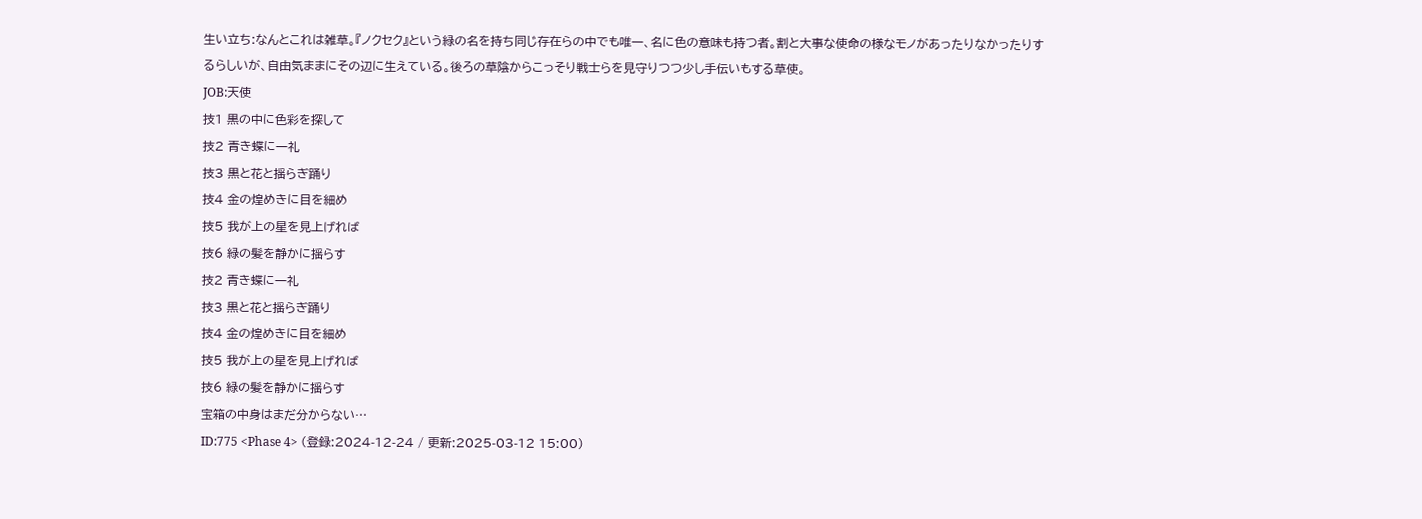生い立ち:なんとこれは雑草。『ノクセク』という緑の名を持ち同じ存在らの中でも唯一、名に色の意味も持つ者。割と大事な使命の様なモノがあったりなかったりするらしいが、自由気ままにその辺に生えている。後ろの草陰からこっそり戦士らを見守りつつ少し手伝いもする草使。
JOB:天使
技1 黒の中に色彩を探して
技2 青き蝶に一礼
技3 黒と花と揺らぎ踊り
技4 金の煌めきに目を細め
技5 我が上の星を見上げれば
技6 緑の髪を静かに揺らす
技2 青き蝶に一礼
技3 黒と花と揺らぎ踊り
技4 金の煌めきに目を細め
技5 我が上の星を見上げれば
技6 緑の髪を静かに揺らす
宝箱の中身はまだ分からない…
ID:775 <Phase 4> (登録:2024-12-24 / 更新:2025-03-12 15:00)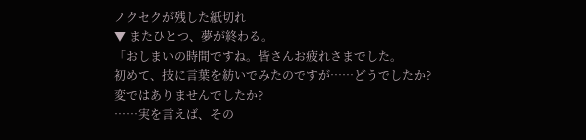ノクセクが残した紙切れ
▼ またひとつ、夢が終わる。
「おしまいの時間ですね。皆さんお疲れさまでした。
初めて、技に言葉を紡いでみたのですが……どうでしたか?
変ではありませんでしたか?
……実を言えば、その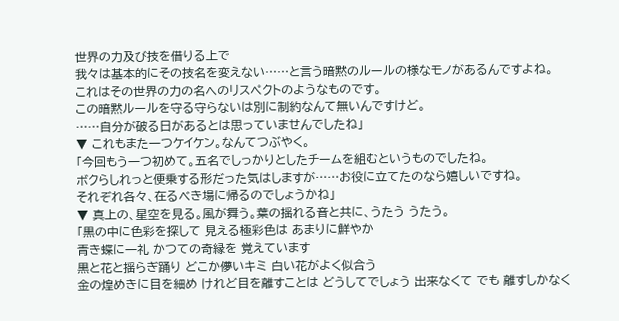世界の力及び技を借りる上で
我々は基本的にその技名を変えない……と言う暗黙のルールの様なモノがあるんですよね。
これはその世界の力の名へのリスペクトのようなものです。
この暗黙ルールを守る守らないは別に制約なんて無いんですけど。
……自分が破る日があるとは思っていませんでしたね」
▼ これもまた一つケイケン。なんてつぶやく。
「今回もう一つ初めて。五名でしっかりとしたチームを組むというものでしたね。
ボクらしれっと便乗する形だった気はしますが……お役に立てたのなら嬉しいですね。
それぞれ各々、在るべき場に帰るのでしょうかね」
▼ 真上の、星空を見る。風が舞う。葉の揺れる音と共に、うたう うたう。
「黒の中に色彩を探して 見える極彩色は あまりに鮮やか
青き蝶に一礼 かつての奇縁を 覚えています
黒と花と揺らぎ踊り どこか儚いキミ 白い花がよく似合う
金の煌めきに目を細め けれど目を離すことは どうしてでしょう 出来なくて でも 離すしかなく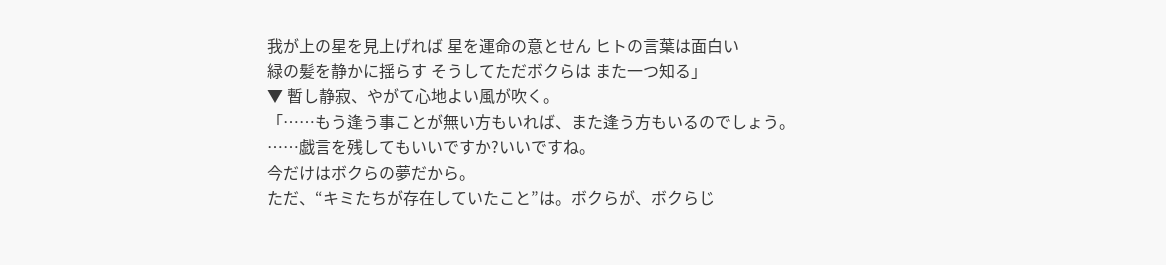我が上の星を見上げれば 星を運命の意とせん ヒトの言葉は面白い
緑の髪を静かに揺らす そうしてただボクらは また一つ知る」
▼ 暫し静寂、やがて心地よい風が吹く。
「……もう逢う事ことが無い方もいれば、また逢う方もいるのでしょう。
……戯言を残してもいいですか?いいですね。
今だけはボクらの夢だから。
ただ、“キミたちが存在していたこと”は。ボクらが、ボクらじ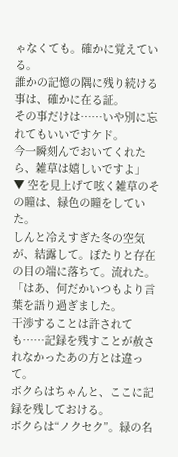ゃなくても。確かに覚えている。
誰かの記憶の隅に残り続ける事は、確かに在る証。
その事だけは……いや別に忘れてもいいですケド。
今一瞬刻んでおいてくれたら、雑草は嬉しいですよ」
▼ 空を見上げて呟く雑草のその瞳は、緑色の瞳をしていた。
しんと冷えすぎた冬の空気が、結露して。ぽたりと存在の目の端に落ちて。流れた。
「はあ、何だかいつもより言葉を語り過ぎました。
干渉することは許されても……記録を残すことが赦されなかったあの方とは違って。
ボクらはちゃんと、ここに記録を残しておける。
ボクらは“ノクセク”。緑の名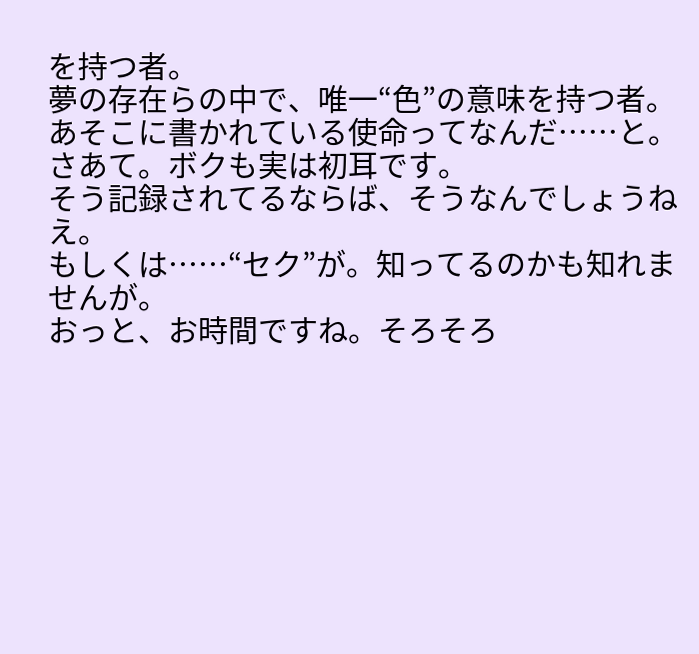を持つ者。
夢の存在らの中で、唯一“色”の意味を持つ者。
あそこに書かれている使命ってなんだ……と。さあて。ボクも実は初耳です。
そう記録されてるならば、そうなんでしょうねえ。
もしくは……“セク”が。知ってるのかも知れませんが。
おっと、お時間ですね。そろそろ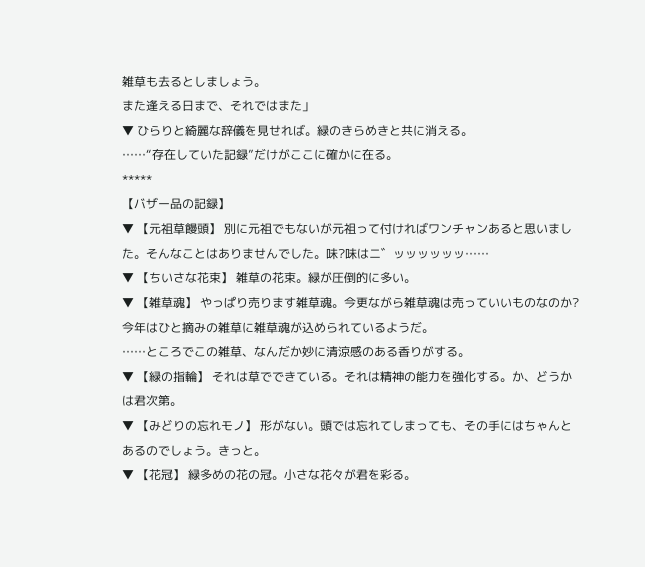雑草も去るとしましょう。
また逢える日まで、それではまた」
▼ ひらりと綺麗な辞儀を見せれば。緑のきらめきと共に消える。
……“存在していた記録”だけがここに確かに在る。
*****
【バザー品の記録】
▼ 【元祖草饅頭】 別に元祖でもないが元祖って付ければワンチャンあると思いました。そんなことはありませんでした。味?味はニ゛ッッッッッッ……
▼ 【ちいさな花束】 雑草の花束。緑が圧倒的に多い。
▼ 【雑草魂】 やっぱり売ります雑草魂。今更ながら雑草魂は売っていいものなのか?今年はひと摘みの雑草に雑草魂が込められているようだ。
……ところでこの雑草、なんだか妙に清涼感のある香りがする。
▼ 【緑の指輪】 それは草でできている。それは精神の能力を強化する。か、どうかは君次第。
▼ 【みどりの忘れモノ】 形がない。頭では忘れてしまっても、その手にはちゃんとあるのでしょう。きっと。
▼ 【花冠】 緑多めの花の冠。小さな花々が君を彩る。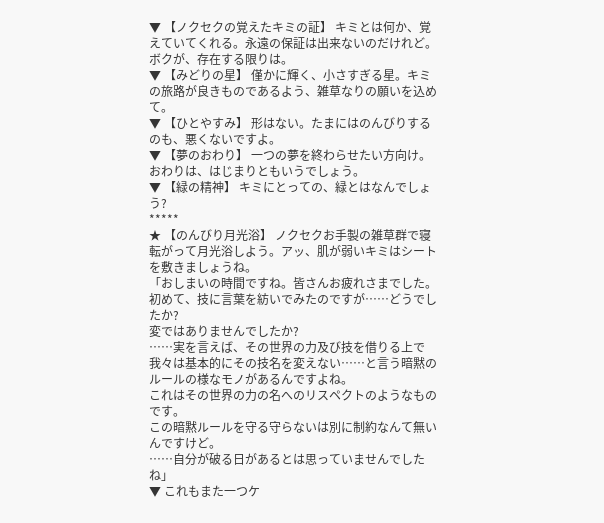▼ 【ノクセクの覚えたキミの証】 キミとは何か、覚えていてくれる。永遠の保証は出来ないのだけれど。ボクが、存在する限りは。
▼ 【みどりの星】 僅かに輝く、小さすぎる星。キミの旅路が良きものであるよう、雑草なりの願いを込めて。
▼ 【ひとやすみ】 形はない。たまにはのんびりするのも、悪くないですよ。
▼ 【夢のおわり】 一つの夢を終わらせたい方向け。おわりは、はじまりともいうでしょう。
▼ 【緑の精神】 キミにとっての、緑とはなんでしょう?
*****
★ 【のんびり月光浴】 ノクセクお手製の雑草群で寝転がって月光浴しよう。アッ、肌が弱いキミはシートを敷きましょうね。
「おしまいの時間ですね。皆さんお疲れさまでした。
初めて、技に言葉を紡いでみたのですが……どうでしたか?
変ではありませんでしたか?
……実を言えば、その世界の力及び技を借りる上で
我々は基本的にその技名を変えない……と言う暗黙のルールの様なモノがあるんですよね。
これはその世界の力の名へのリスペクトのようなものです。
この暗黙ルールを守る守らないは別に制約なんて無いんですけど。
……自分が破る日があるとは思っていませんでしたね」
▼ これもまた一つケ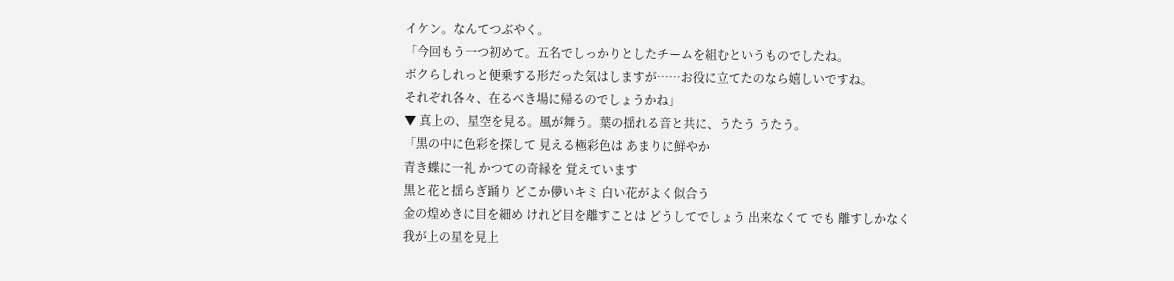イケン。なんてつぶやく。
「今回もう一つ初めて。五名でしっかりとしたチームを組むというものでしたね。
ボクらしれっと便乗する形だった気はしますが……お役に立てたのなら嬉しいですね。
それぞれ各々、在るべき場に帰るのでしょうかね」
▼ 真上の、星空を見る。風が舞う。葉の揺れる音と共に、うたう うたう。
「黒の中に色彩を探して 見える極彩色は あまりに鮮やか
青き蝶に一礼 かつての奇縁を 覚えています
黒と花と揺らぎ踊り どこか儚いキミ 白い花がよく似合う
金の煌めきに目を細め けれど目を離すことは どうしてでしょう 出来なくて でも 離すしかなく
我が上の星を見上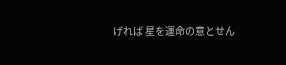げれば 星を運命の意とせん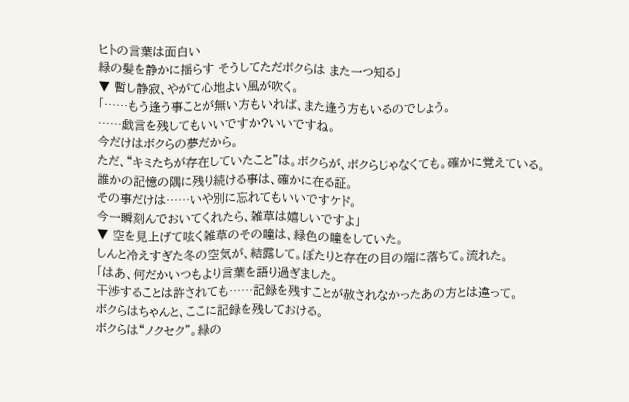ヒトの言葉は面白い
緑の髪を静かに揺らす そうしてただボクらは また一つ知る」
▼ 暫し静寂、やがて心地よい風が吹く。
「……もう逢う事ことが無い方もいれば、また逢う方もいるのでしょう。
……戯言を残してもいいですか?いいですね。
今だけはボクらの夢だから。
ただ、“キミたちが存在していたこと”は。ボクらが、ボクらじゃなくても。確かに覚えている。
誰かの記憶の隅に残り続ける事は、確かに在る証。
その事だけは……いや別に忘れてもいいですケド。
今一瞬刻んでおいてくれたら、雑草は嬉しいですよ」
▼ 空を見上げて呟く雑草のその瞳は、緑色の瞳をしていた。
しんと冷えすぎた冬の空気が、結露して。ぽたりと存在の目の端に落ちて。流れた。
「はあ、何だかいつもより言葉を語り過ぎました。
干渉することは許されても……記録を残すことが赦されなかったあの方とは違って。
ボクらはちゃんと、ここに記録を残しておける。
ボクらは“ノクセク”。緑の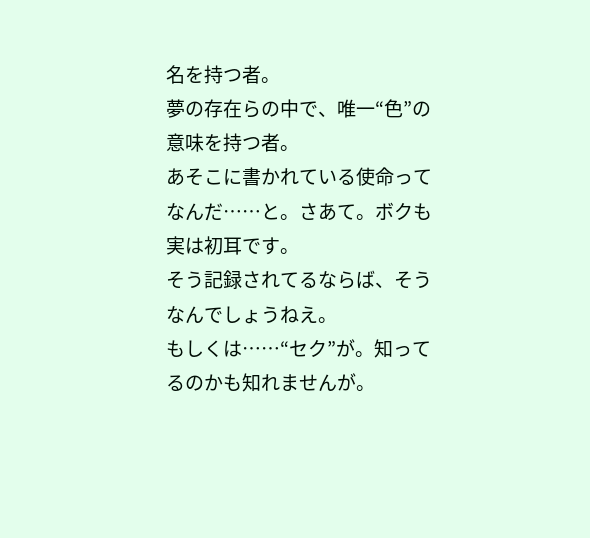名を持つ者。
夢の存在らの中で、唯一“色”の意味を持つ者。
あそこに書かれている使命ってなんだ……と。さあて。ボクも実は初耳です。
そう記録されてるならば、そうなんでしょうねえ。
もしくは……“セク”が。知ってるのかも知れませんが。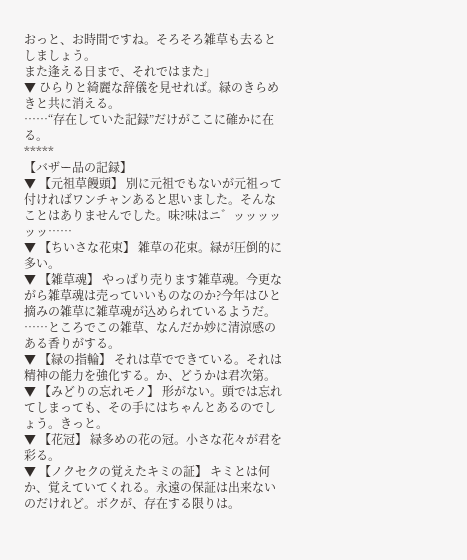おっと、お時間ですね。そろそろ雑草も去るとしましょう。
また逢える日まで、それではまた」
▼ ひらりと綺麗な辞儀を見せれば。緑のきらめきと共に消える。
……“存在していた記録”だけがここに確かに在る。
*****
【バザー品の記録】
▼ 【元祖草饅頭】 別に元祖でもないが元祖って付ければワンチャンあると思いました。そんなことはありませんでした。味?味はニ゛ッッッッッッ……
▼ 【ちいさな花束】 雑草の花束。緑が圧倒的に多い。
▼ 【雑草魂】 やっぱり売ります雑草魂。今更ながら雑草魂は売っていいものなのか?今年はひと摘みの雑草に雑草魂が込められているようだ。
……ところでこの雑草、なんだか妙に清涼感のある香りがする。
▼ 【緑の指輪】 それは草でできている。それは精神の能力を強化する。か、どうかは君次第。
▼ 【みどりの忘れモノ】 形がない。頭では忘れてしまっても、その手にはちゃんとあるのでしょう。きっと。
▼ 【花冠】 緑多めの花の冠。小さな花々が君を彩る。
▼ 【ノクセクの覚えたキミの証】 キミとは何か、覚えていてくれる。永遠の保証は出来ないのだけれど。ボクが、存在する限りは。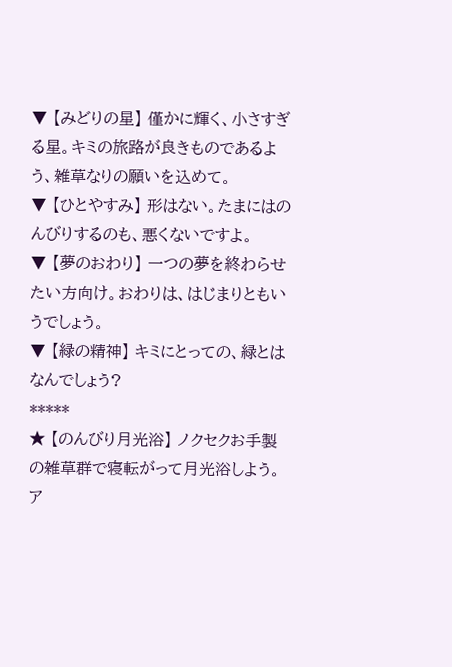▼ 【みどりの星】 僅かに輝く、小さすぎる星。キミの旅路が良きものであるよう、雑草なりの願いを込めて。
▼ 【ひとやすみ】 形はない。たまにはのんびりするのも、悪くないですよ。
▼ 【夢のおわり】 一つの夢を終わらせたい方向け。おわりは、はじまりともいうでしょう。
▼ 【緑の精神】 キミにとっての、緑とはなんでしょう?
*****
★ 【のんびり月光浴】 ノクセクお手製の雑草群で寝転がって月光浴しよう。ア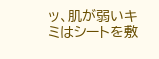ッ、肌が弱いキミはシートを敷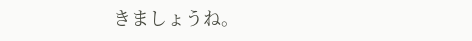きましょうね。